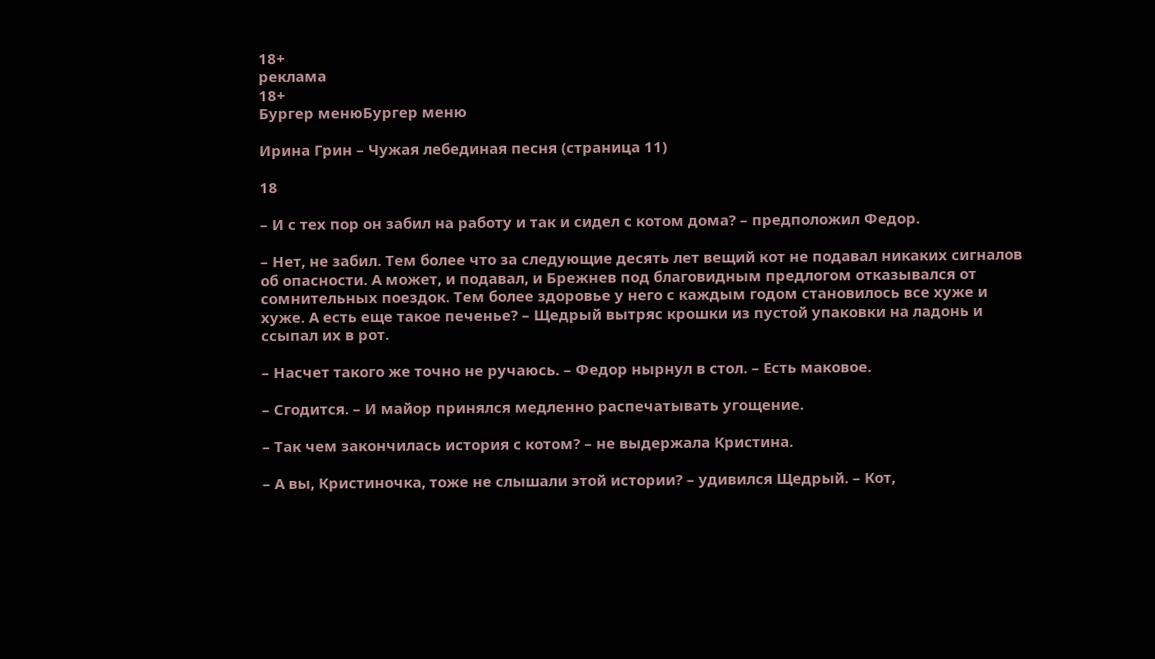18+
реклама
18+
Бургер менюБургер меню

Ирина Грин – Чужая лебединая песня (страница 11)

18

– И с тех пор он забил на работу и так и сидел с котом дома? – предположил Федор.

– Нет, не забил. Тем более что за следующие десять лет вещий кот не подавал никаких сигналов об опасности. А может, и подавал, и Брежнев под благовидным предлогом отказывался от сомнительных поездок. Тем более здоровье у него с каждым годом становилось все хуже и хуже. А есть еще такое печенье? – Щедрый вытряс крошки из пустой упаковки на ладонь и ссыпал их в рот.

– Насчет такого же точно не ручаюсь. – Федор нырнул в стол. – Есть маковое.

– Сгодится. – И майор принялся медленно распечатывать угощение.

– Так чем закончилась история с котом? – не выдержала Кристина.

– А вы, Кристиночка, тоже не слышали этой истории? – удивился Щедрый. – Кот,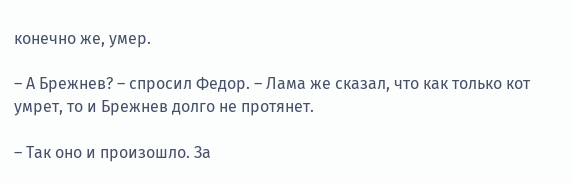конечно же, умер.

– А Брежнев? – спросил Федор. – Лама же сказал, что как только кот умрет, то и Брежнев долго не протянет.

– Так оно и произошло. За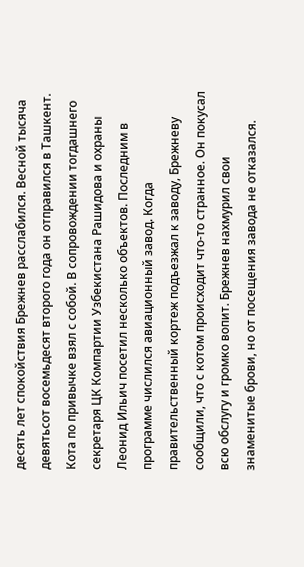десять лет спокойствия Брежнев расслабился. Весной тысяча девятьсот восемьдесят второго года он отправился в Ташкент. Кота по привычке взял с собой. В сопровождении тогдашнего секретаря ЦК Компартии Узбекистана Рашидова и охраны Леонид Ильич посетил несколько объектов. Последним в программе числился авиационный завод. Когда правительственный кортеж подъезжал к заводу, Брежневу сообщили, что с котом происходит что-то странное. Он покусал всю обслугу и громко вопит. Брежнев нахмурил свои знаменитые брови, но от посещения завода не отказался.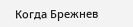Когда Брежнев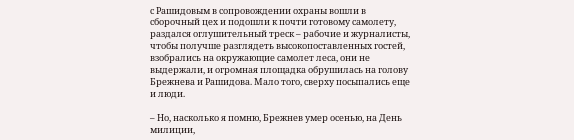с Рашидовым в сопровождении охраны вошли в сборочный цех и подошли к почти готовому самолету, раздался оглушительный треск – рабочие и журналисты, чтобы получше разглядеть высокопоставленных гостей, взобрались на окружающие самолет леса, они не выдержали, и огромная площадка обрушилась на голову Брежнева и Рашидова. Мало того, сверху посыпались еще и люди.

– Но, насколько я помню, Брежнев умер осенью, на День милиции,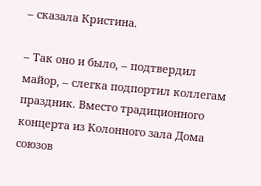– сказала Кристина.

– Так оно и было, – подтвердил майор, – слегка подпортил коллегам праздник. Вместо традиционного концерта из Колонного зала Дома союзов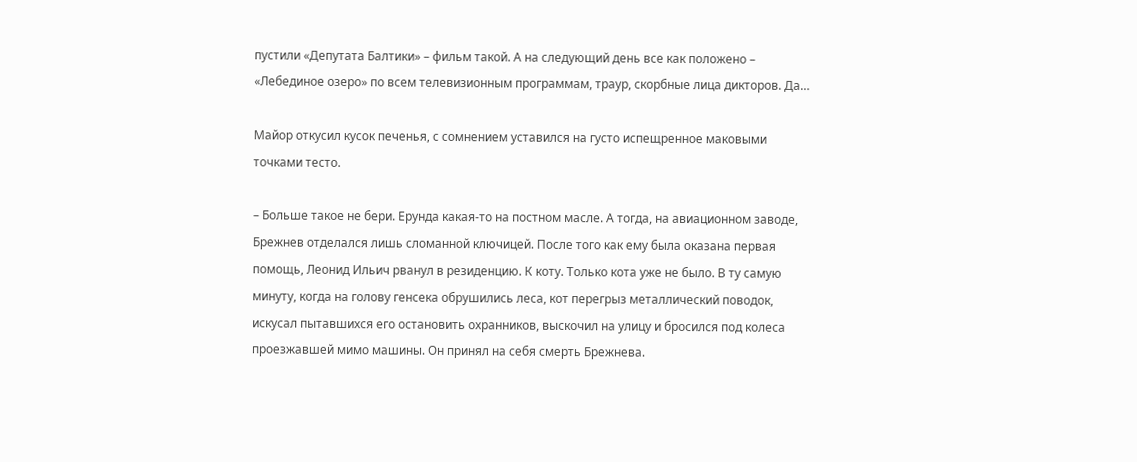пустили «Депутата Балтики» – фильм такой. А на следующий день все как положено – «Лебединое озеро» по всем телевизионным программам, траур, скорбные лица дикторов. Да…

Майор откусил кусок печенья, с сомнением уставился на густо испещренное маковыми точками тесто.

– Больше такое не бери. Ерунда какая-то на постном масле. А тогда, на авиационном заводе, Брежнев отделался лишь сломанной ключицей. После того как ему была оказана первая помощь, Леонид Ильич рванул в резиденцию. К коту. Только кота уже не было. В ту самую минуту, когда на голову генсека обрушились леса, кот перегрыз металлический поводок, искусал пытавшихся его остановить охранников, выскочил на улицу и бросился под колеса проезжавшей мимо машины. Он принял на себя смерть Брежнева.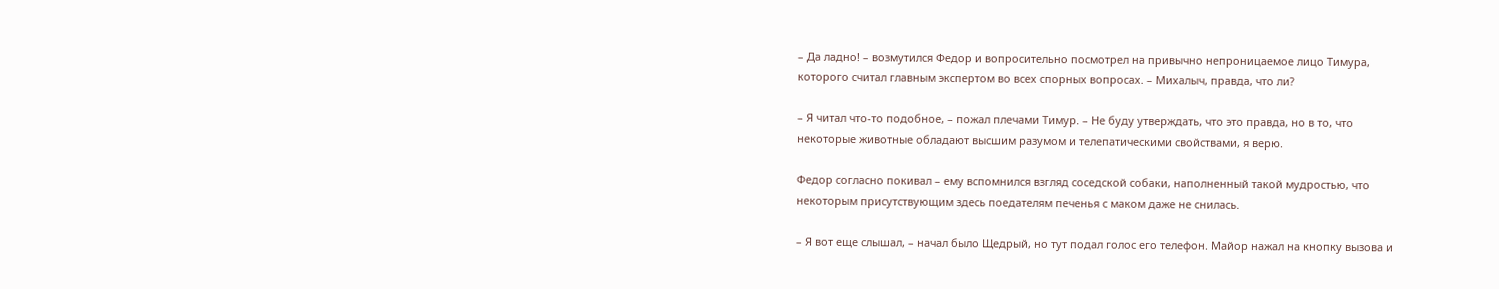– Да ладно! – возмутился Федор и вопросительно посмотрел на привычно непроницаемое лицо Тимура, которого считал главным экспертом во всех спорных вопросах. – Михалыч, правда, что ли?

– Я читал что-то подобное, – пожал плечами Тимур. – Не буду утверждать, что это правда, но в то, что некоторые животные обладают высшим разумом и телепатическими свойствами, я верю.

Федор согласно покивал – ему вспомнился взгляд соседской собаки, наполненный такой мудростью, что некоторым присутствующим здесь поедателям печенья с маком даже не снилась.

– Я вот еще слышал, – начал было Щедрый, но тут подал голос его телефон. Майор нажал на кнопку вызова и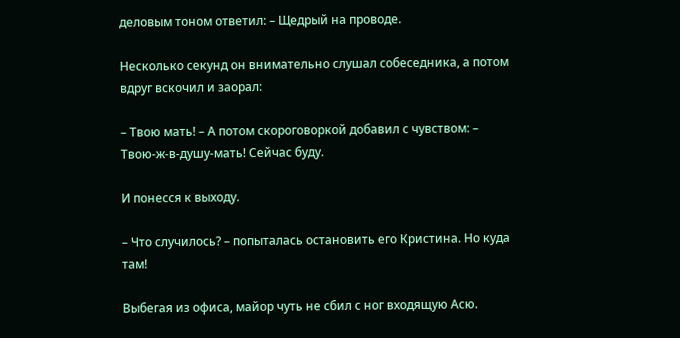деловым тоном ответил: – Щедрый на проводе.

Несколько секунд он внимательно слушал собеседника, а потом вдруг вскочил и заорал:

– Твою мать! – А потом скороговоркой добавил с чувством: – Твою-ж-в-душу-мать! Сейчас буду.

И понесся к выходу.

– Что случилось? – попыталась остановить его Кристина. Но куда там!

Выбегая из офиса, майор чуть не сбил с ног входящую Асю.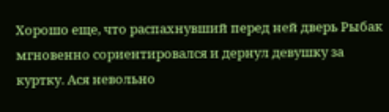Хорошо еще, что распахнувший перед ней дверь Рыбак мгновенно сориентировался и дернул девушку за куртку. Ася невольно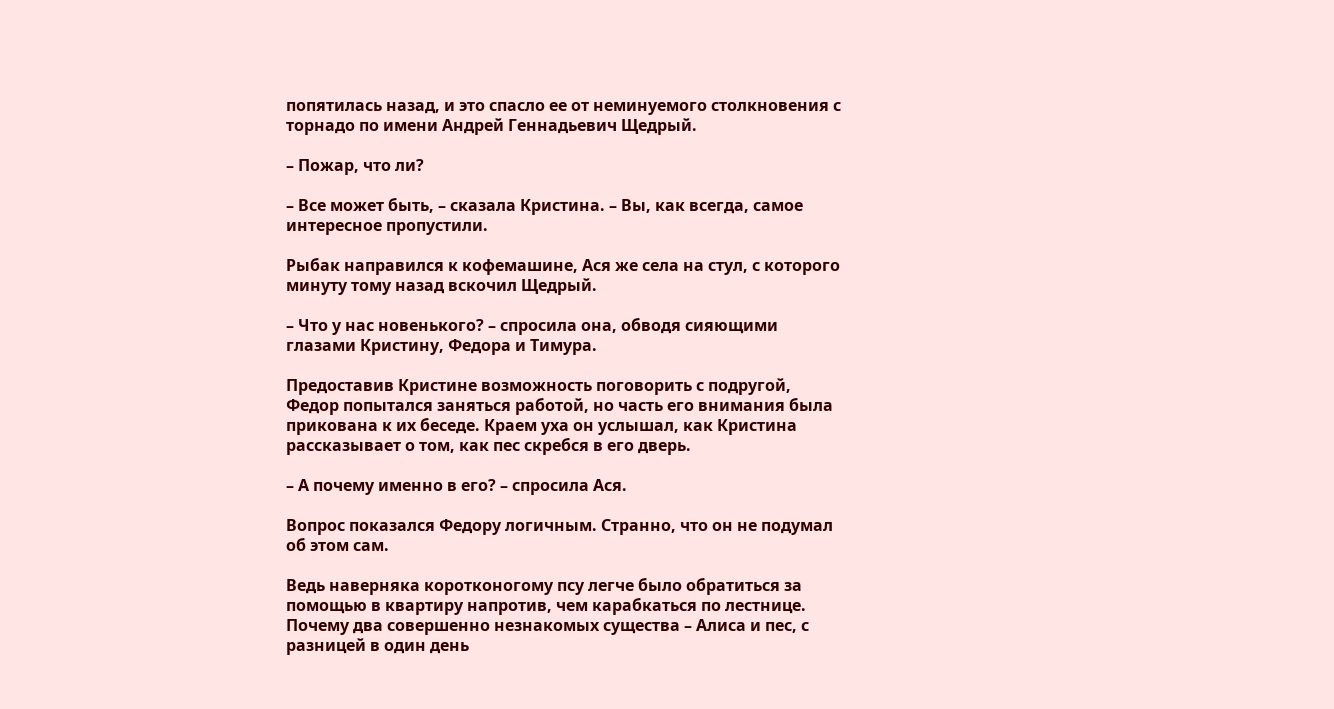попятилась назад, и это спасло ее от неминуемого столкновения с торнадо по имени Андрей Геннадьевич Щедрый.

– Пожар, что ли?

– Все может быть, – сказала Кристина. – Вы, как всегда, самое интересное пропустили.

Рыбак направился к кофемашине, Ася же села на стул, с которого минуту тому назад вскочил Щедрый.

– Что у нас новенького? – спросила она, обводя сияющими глазами Кристину, Федора и Тимура.

Предоставив Кристине возможность поговорить с подругой, Федор попытался заняться работой, но часть его внимания была прикована к их беседе. Краем уха он услышал, как Кристина рассказывает о том, как пес скребся в его дверь.

– А почему именно в его? – спросила Ася.

Вопрос показался Федору логичным. Странно, что он не подумал об этом сам.

Ведь наверняка коротконогому псу легче было обратиться за помощью в квартиру напротив, чем карабкаться по лестнице. Почему два совершенно незнакомых существа – Алиса и пес, с разницей в один день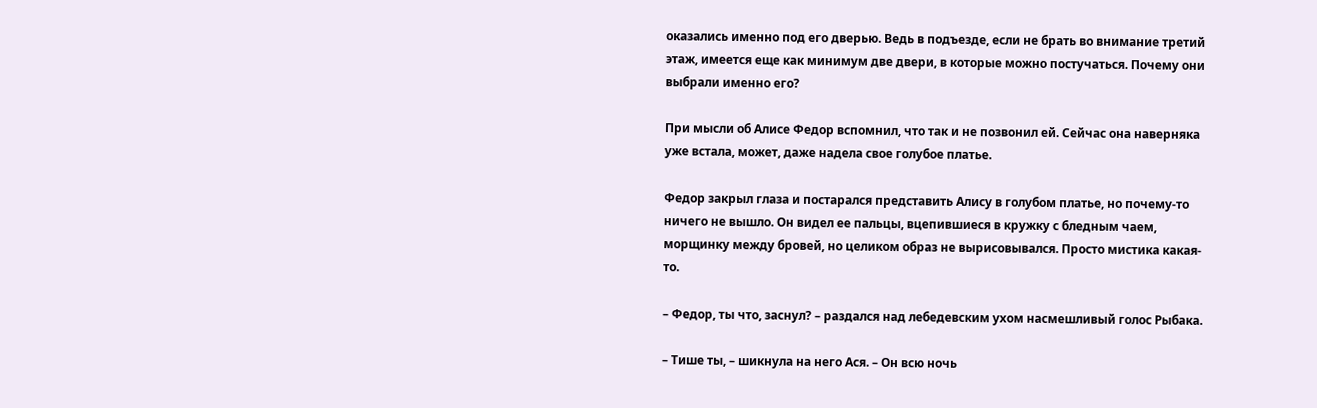оказались именно под его дверью. Ведь в подъезде, если не брать во внимание третий этаж, имеется еще как минимум две двери, в которые можно постучаться. Почему они выбрали именно его?

При мысли об Алисе Федор вспомнил, что так и не позвонил ей. Сейчас она наверняка уже встала, может, даже надела свое голубое платье.

Федор закрыл глаза и постарался представить Алису в голубом платье, но почему-то ничего не вышло. Он видел ее пальцы, вцепившиеся в кружку с бледным чаем, морщинку между бровей, но целиком образ не вырисовывался. Просто мистика какая-то.

– Федор, ты что, заснул? – раздался над лебедевским ухом насмешливый голос Рыбака.

– Тише ты, – шикнула на него Ася. – Он всю ночь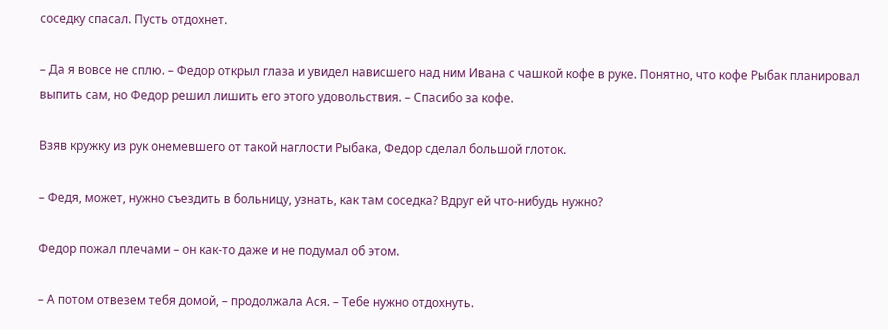соседку спасал. Пусть отдохнет.

– Да я вовсе не сплю. – Федор открыл глаза и увидел нависшего над ним Ивана с чашкой кофе в руке. Понятно, что кофе Рыбак планировал выпить сам, но Федор решил лишить его этого удовольствия. – Спасибо за кофе.

Взяв кружку из рук онемевшего от такой наглости Рыбака, Федор сделал большой глоток.

– Федя, может, нужно съездить в больницу, узнать, как там соседка? Вдруг ей что-нибудь нужно?

Федор пожал плечами – он как-то даже и не подумал об этом.

– А потом отвезем тебя домой, – продолжала Ася. – Тебе нужно отдохнуть.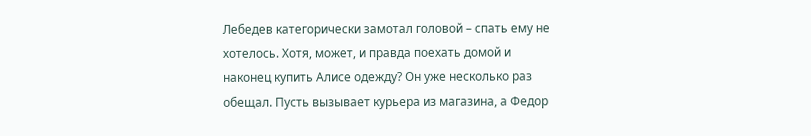Лебедев категорически замотал головой – спать ему не хотелось. Хотя, может, и правда поехать домой и наконец купить Алисе одежду? Он уже несколько раз обещал. Пусть вызывает курьера из магазина, а Федор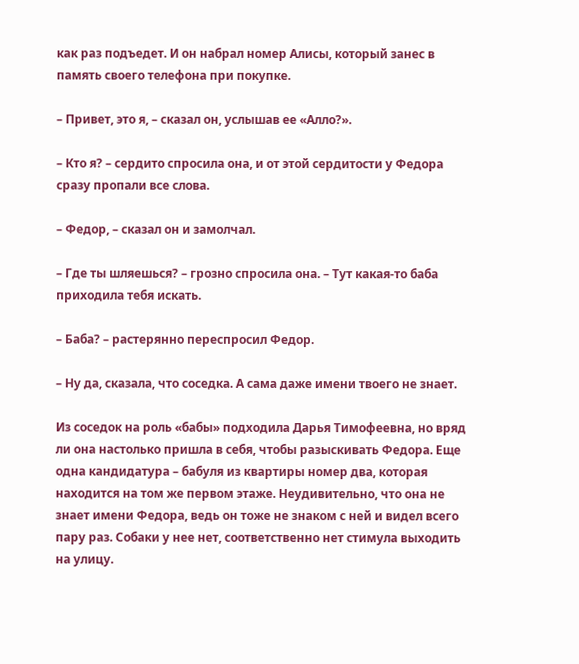как раз подъедет. И он набрал номер Алисы, который занес в память своего телефона при покупке.

– Привет, это я, – сказал он, услышав ее «Алло?».

– Кто я? – сердито спросила она, и от этой сердитости у Федора сразу пропали все слова.

– Федор, – сказал он и замолчал.

– Где ты шляешься? – грозно спросила она. – Тут какая-то баба приходила тебя искать.

– Баба? – растерянно переспросил Федор.

– Ну да, сказала, что соседка. А сама даже имени твоего не знает.

Из соседок на роль «бабы» подходила Дарья Тимофеевна, но вряд ли она настолько пришла в себя, чтобы разыскивать Федора. Еще одна кандидатура – бабуля из квартиры номер два, которая находится на том же первом этаже. Неудивительно, что она не знает имени Федора, ведь он тоже не знаком с ней и видел всего пару раз. Собаки у нее нет, соответственно нет стимула выходить на улицу.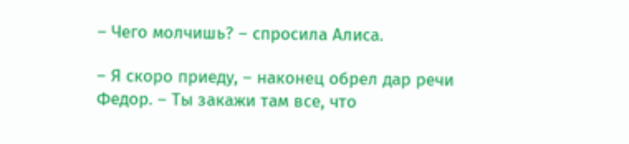– Чего молчишь? – спросила Алиса.

– Я скоро приеду, – наконец обрел дар речи Федор. – Ты закажи там все, что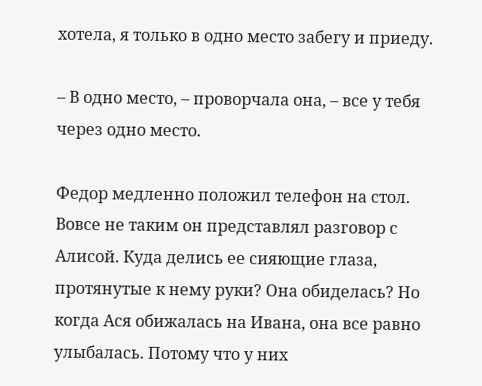хотела, я только в одно место забегу и приеду.

– В одно место, – проворчала она, – все у тебя через одно место.

Федор медленно положил телефон на стол. Вовсе не таким он представлял разговор с Алисой. Куда делись ее сияющие глаза, протянутые к нему руки? Она обиделась? Но когда Ася обижалась на Ивана, она все равно улыбалась. Потому что у них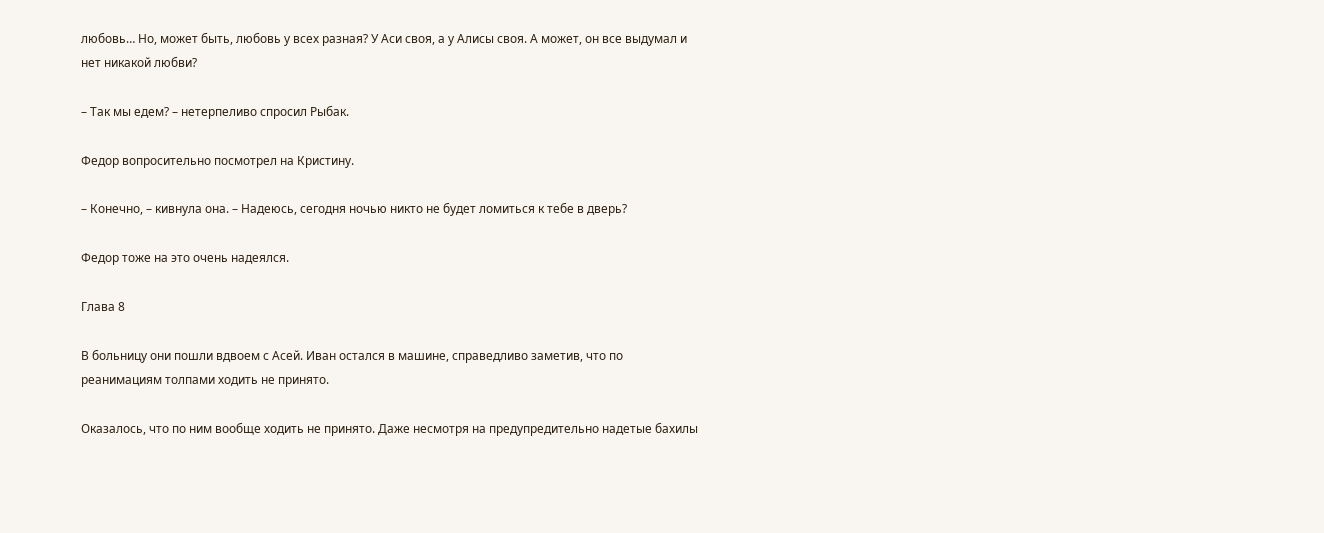любовь… Но, может быть, любовь у всех разная? У Аси своя, а у Алисы своя. А может, он все выдумал и нет никакой любви?

– Так мы едем? – нетерпеливо спросил Рыбак.

Федор вопросительно посмотрел на Кристину.

– Конечно, – кивнула она. – Надеюсь, сегодня ночью никто не будет ломиться к тебе в дверь?

Федор тоже на это очень надеялся.

Глава 8

В больницу они пошли вдвоем с Асей. Иван остался в машине, справедливо заметив, что по реанимациям толпами ходить не принято.

Оказалось, что по ним вообще ходить не принято. Даже несмотря на предупредительно надетые бахилы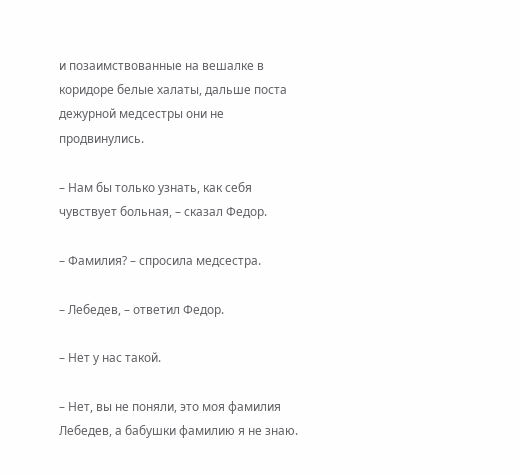и позаимствованные на вешалке в коридоре белые халаты, дальше поста дежурной медсестры они не продвинулись.

– Нам бы только узнать, как себя чувствует больная, – сказал Федор.

– Фамилия? – спросила медсестра.

– Лебедев, – ответил Федор.

– Нет у нас такой.

– Нет, вы не поняли, это моя фамилия Лебедев, а бабушки фамилию я не знаю.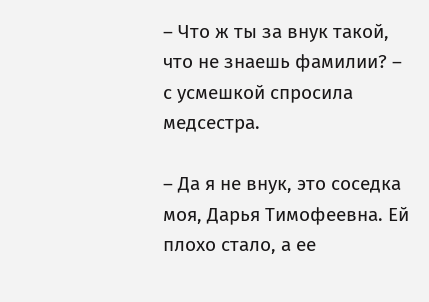– Что ж ты за внук такой, что не знаешь фамилии? – с усмешкой спросила медсестра.

– Да я не внук, это соседка моя, Дарья Тимофеевна. Ей плохо стало, а ее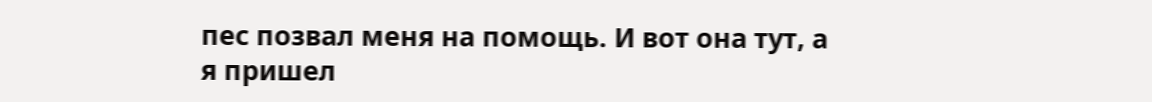пес позвал меня на помощь. И вот она тут, а я пришел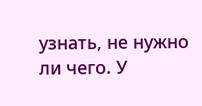узнать, не нужно ли чего. У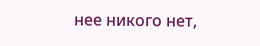нее никого нет,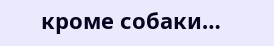кроме собаки…